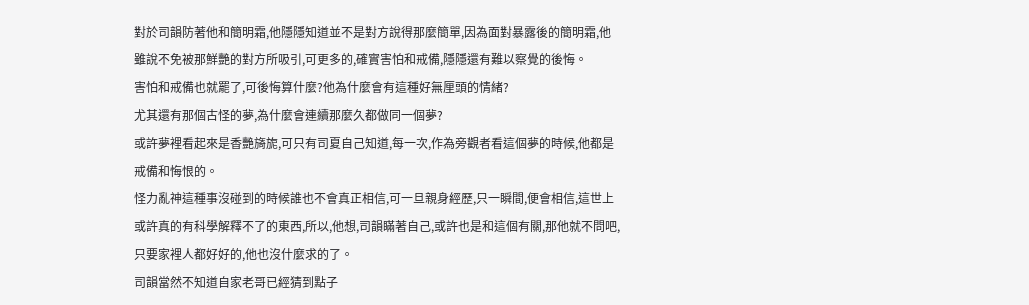對於司韻防著他和簡明霜,他隱隱知道並不是對方說得那麼簡單,因為面對暴露後的簡明霜,他雖說不免被那鮮艷的對方所吸引,可更多的,確實害怕和戒備,隱隱還有難以察覺的後悔。
害怕和戒備也就罷了,可後悔算什麼?他為什麼會有這種好無厘頭的情緒?
尤其還有那個古怪的夢,為什麼會連續那麼久都做同一個夢?
或許夢裡看起來是香艷旖旎,可只有司夏自己知道,每一次,作為旁觀者看這個夢的時候,他都是戒備和悔恨的。
怪力亂神這種事沒碰到的時候誰也不會真正相信,可一旦親身經歷,只一瞬間,便會相信,這世上或許真的有科學解釋不了的東西,所以,他想,司韻瞞著自己,或許也是和這個有關,那他就不問吧,只要家裡人都好好的,他也沒什麼求的了。
司韻當然不知道自家老哥已經猜到點子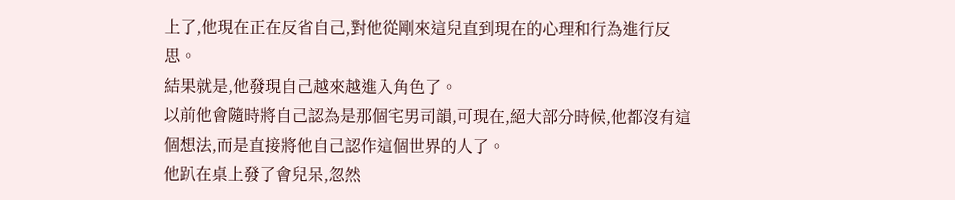上了,他現在正在反省自己,對他從剛來這兒直到現在的心理和行為進行反思。
結果就是,他發現自己越來越進入角色了。
以前他會隨時將自己認為是那個宅男司韻,可現在,絕大部分時候,他都沒有這個想法,而是直接將他自己認作這個世界的人了。
他趴在桌上發了會兒呆,忽然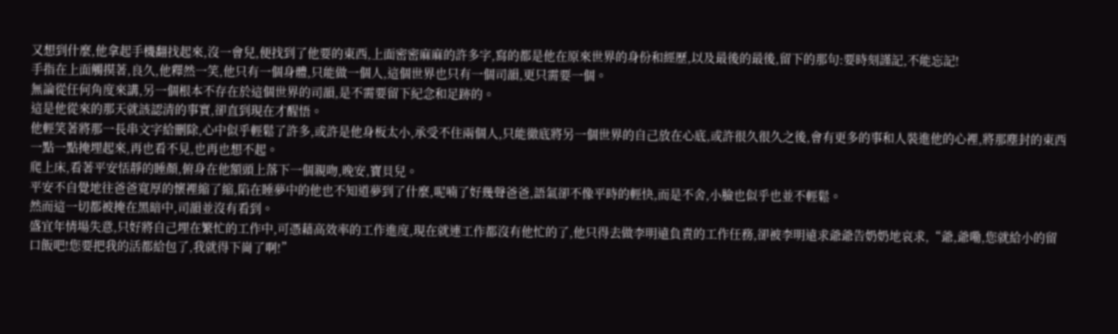又想到什麼,他拿起手機翻找起來,沒一會兒,便找到了他要的東西,上面密密麻麻的許多字,寫的都是他在原來世界的身份和經歷,以及最後的最後,留下的那句:要時刻謹記,不能忘記!
手指在上面觸摸著,良久,他釋然一笑,他只有一個身體,只能做一個人,這個世界也只有一個司韻,更只需要一個。
無論從任何角度來講,另一個根本不存在於這個世界的司韻,是不需要留下紀念和足跡的。
這是他從來的那天就該認清的事實,卻直到現在才醒悟。
他輕笑著將那一長串文字給刪除,心中似乎輕鬆了許多,或許是他身板太小,承受不住兩個人,只能徹底將另一個世界的自己放在心底,或許很久很久之後,會有更多的事和人裝進他的心裡,將那塵封的東西一點一點掩埋起來,再也看不見,也再也想不起。
爬上床,看著平安恬靜的睡顏,俯身在他額頭上落下一個親吻,晚安,寶貝兒。
平安不自覺地往爸爸寬厚的懷裡縮了縮,陷在睡夢中的他也不知道夢到了什麼,呢喃了好幾聲爸爸,語氣卻不像平時的輕快,而是不舍,小臉也似乎也並不輕鬆。
然而這一切都被掩在黑暗中,司韻並沒有看到。
盛宜年情場失意,只好將自己埋在繁忙的工作中,可憑藉高效率的工作進度,現在就連工作都沒有他忙的了,他只得去做李明遠負責的工作任務,卻被李明遠求爺爺告奶奶地哀求,“爺,爺嘞,您就給小的留口飯吧!您要把我的活都給包了,我就得下崗了啊!”